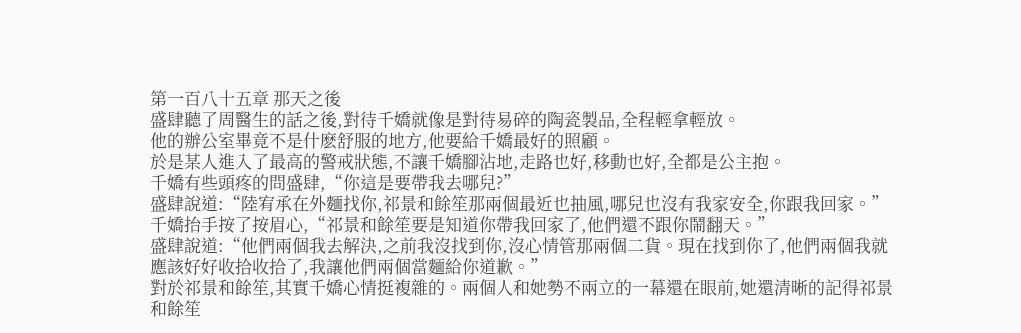第一百八十五章 那天之後
盛肆聽了周醫生的話之後,對待千嬌就像是對待易碎的陶瓷製品,全程輕拿輕放。
他的辦公室畢竟不是什麽舒服的地方,他要給千嬌最好的照顧。
於是某人進入了最高的警戒狀態,不讓千嬌腳沾地,走路也好,移動也好,全都是公主抱。
千嬌有些頭疼的問盛肆,“你這是要帶我去哪兒?”
盛肆說道:“陸宥承在外麵找你,祁景和餘笙那兩個最近也抽風,哪兒也沒有我家安全,你跟我回家。”
千嬌抬手按了按眉心,“祁景和餘笙要是知道你帶我回家了,他們還不跟你鬧翻天。”
盛肆說道:“他們兩個我去解決,之前我沒找到你,沒心情管那兩個二貨。現在找到你了,他們兩個我就應該好好收拾收拾了,我讓他們兩個當麵給你道歉。”
對於祁景和餘笙,其實千嬌心情挺複雜的。兩個人和她勢不兩立的一幕還在眼前,她還清晰的記得祁景和餘笙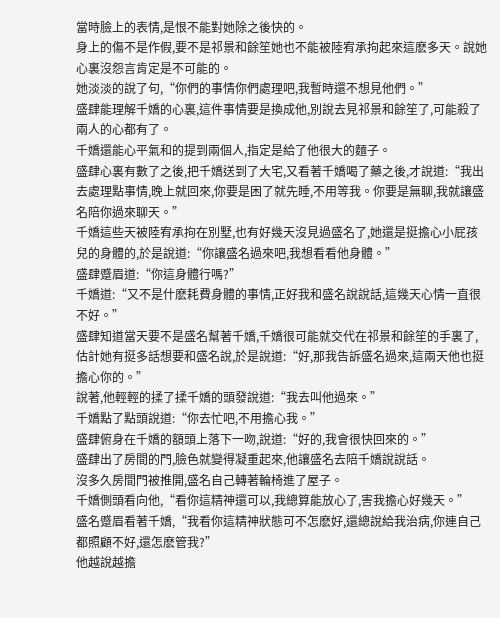當時臉上的表情,是恨不能對她除之後快的。
身上的傷不是作假,要不是祁景和餘笙她也不能被陸宥承拘起來這麽多天。說她心裏沒怨言肯定是不可能的。
她淡淡的說了句,“你們的事情你們處理吧,我暫時還不想見他們。”
盛肆能理解千嬌的心裏,這件事情要是換成他,別說去見祁景和餘笙了,可能殺了兩人的心都有了。
千嬌還能心平氣和的提到兩個人,指定是給了他很大的麵子。
盛肆心裏有數了之後,把千嬌送到了大宅,又看著千嬌喝了藥之後,才說道:“我出去處理點事情,晚上就回來,你要是困了就先睡,不用等我。你要是無聊,我就讓盛名陪你過來聊天。”
千嬌這些天被陸宥承拘在別墅,也有好幾天沒見過盛名了,她還是挺擔心小屁孩兒的身體的,於是說道:“你讓盛名過來吧,我想看看他身體。”
盛肆蹙眉道:“你這身體行嗎?”
千嬌道:“又不是什麽耗費身體的事情,正好我和盛名說說話,這幾天心情一直很不好。”
盛肆知道當天要不是盛名幫著千嬌,千嬌很可能就交代在祁景和餘笙的手裏了,估計她有挺多話想要和盛名說,於是說道:“好,那我告訴盛名過來,這兩天他也挺擔心你的。”
說著,他輕輕的揉了揉千嬌的頭發說道:“我去叫他過來。”
千嬌點了點頭說道:“你去忙吧,不用擔心我。”
盛肆俯身在千嬌的額頭上落下一吻,說道:“好的,我會很快回來的。”
盛肆出了房間的門,臉色就變得凝重起來,他讓盛名去陪千嬌說說話。
沒多久房間門被推開,盛名自己轉著輪椅進了屋子。
千嬌側頭看向他,“看你這精神還可以,我總算能放心了,害我擔心好幾天。”
盛名蹙眉看著千嬌,“我看你這精神狀態可不怎麽好,還總說給我治病,你連自己都照顧不好,還怎麽管我?”
他越說越擔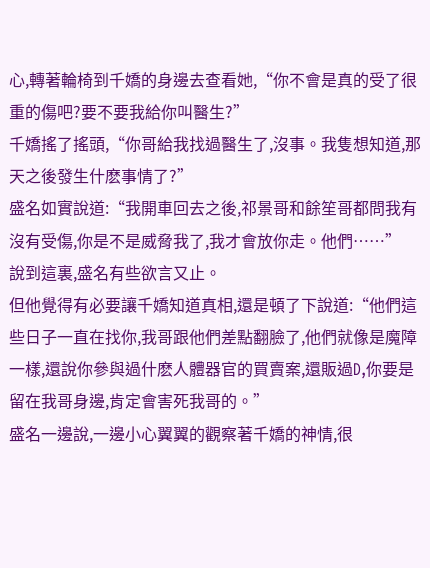心,轉著輪椅到千嬌的身邊去查看她,“你不會是真的受了很重的傷吧?要不要我給你叫醫生?”
千嬌搖了搖頭,“你哥給我找過醫生了,沒事。我隻想知道,那天之後發生什麽事情了?”
盛名如實說道:“我開車回去之後,祁景哥和餘笙哥都問我有沒有受傷,你是不是威脅我了,我才會放你走。他們……”
說到這裏,盛名有些欲言又止。
但他覺得有必要讓千嬌知道真相,還是頓了下說道:“他們這些日子一直在找你,我哥跟他們差點翻臉了,他們就像是魔障一樣,還說你參與過什麽人體器官的買賣案,還販過D,你要是留在我哥身邊,肯定會害死我哥的。”
盛名一邊說,一邊小心翼翼的觀察著千嬌的神情,很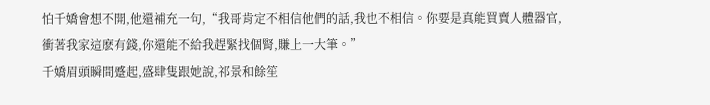怕千嬌會想不開,他還補充一句,“我哥肯定不相信他們的話,我也不相信。你要是真能買賣人體器官,衝著我家這麽有錢,你還能不給我趕緊找個腎,賺上一大筆。”
千嬌眉頭瞬間蹙起,盛肆隻跟她說,祁景和餘笙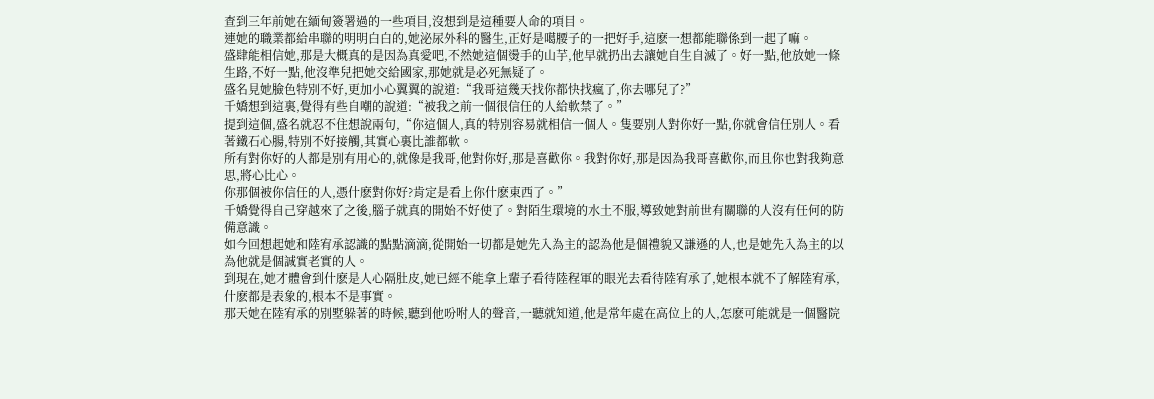查到三年前她在緬甸簽署過的一些項目,沒想到是這種要人命的項目。
連她的職業都給串聯的明明白白的,她泌尿外科的醫生,正好是噶腰子的一把好手,這麽一想都能聯係到一起了嘛。
盛肆能相信她,那是大概真的是因為真愛吧,不然她這個燙手的山芋,他早就扔出去讓她自生自滅了。好一點,他放她一條生路,不好一點,他沒準兒把她交給國家,那她就是必死無疑了。
盛名見她臉色特別不好,更加小心翼翼的說道:“我哥這幾天找你都快找瘋了,你去哪兒了?”
千嬌想到這裏,覺得有些自嘲的說道:“被我之前一個很信任的人給軟禁了。”
提到這個,盛名就忍不住想說兩句,“你這個人,真的特別容易就相信一個人。隻要別人對你好一點,你就會信任別人。看著鐵石心腸,特別不好接觸,其實心裏比誰都軟。
所有對你好的人都是別有用心的,就像是我哥,他對你好,那是喜歡你。我對你好,那是因為我哥喜歡你,而且你也對我夠意思,將心比心。
你那個被你信任的人,憑什麽對你好?肯定是看上你什麽東西了。”
千嬌覺得自己穿越來了之後,腦子就真的開始不好使了。對陌生環境的水土不服,導致她對前世有關聯的人沒有任何的防備意識。
如今回想起她和陸宥承認識的點點滴滴,從開始一切都是她先入為主的認為他是個禮貌又謙遜的人,也是她先入為主的以為他就是個誠實老實的人。
到現在,她才體會到什麽是人心隔肚皮,她已經不能拿上輩子看待陸程軍的眼光去看待陸宥承了,她根本就不了解陸宥承,什麽都是表象的,根本不是事實。
那天她在陸宥承的別墅躲著的時候,聽到他吩咐人的聲音,一聽就知道,他是常年處在高位上的人,怎麽可能就是一個醫院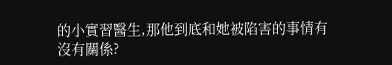的小實習醫生,那他到底和她被陷害的事情有沒有關係?